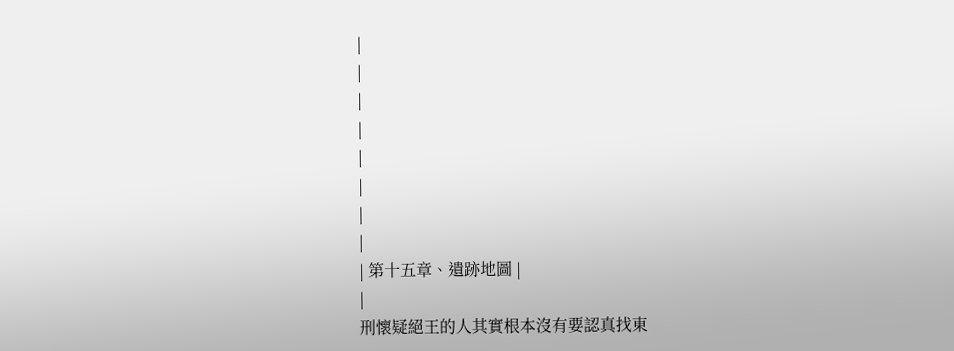|
|
|
|
|
|
|
|
| 第十五章、遺跡地圖 |
|
刑懷疑絕王的人其實根本沒有要認真找東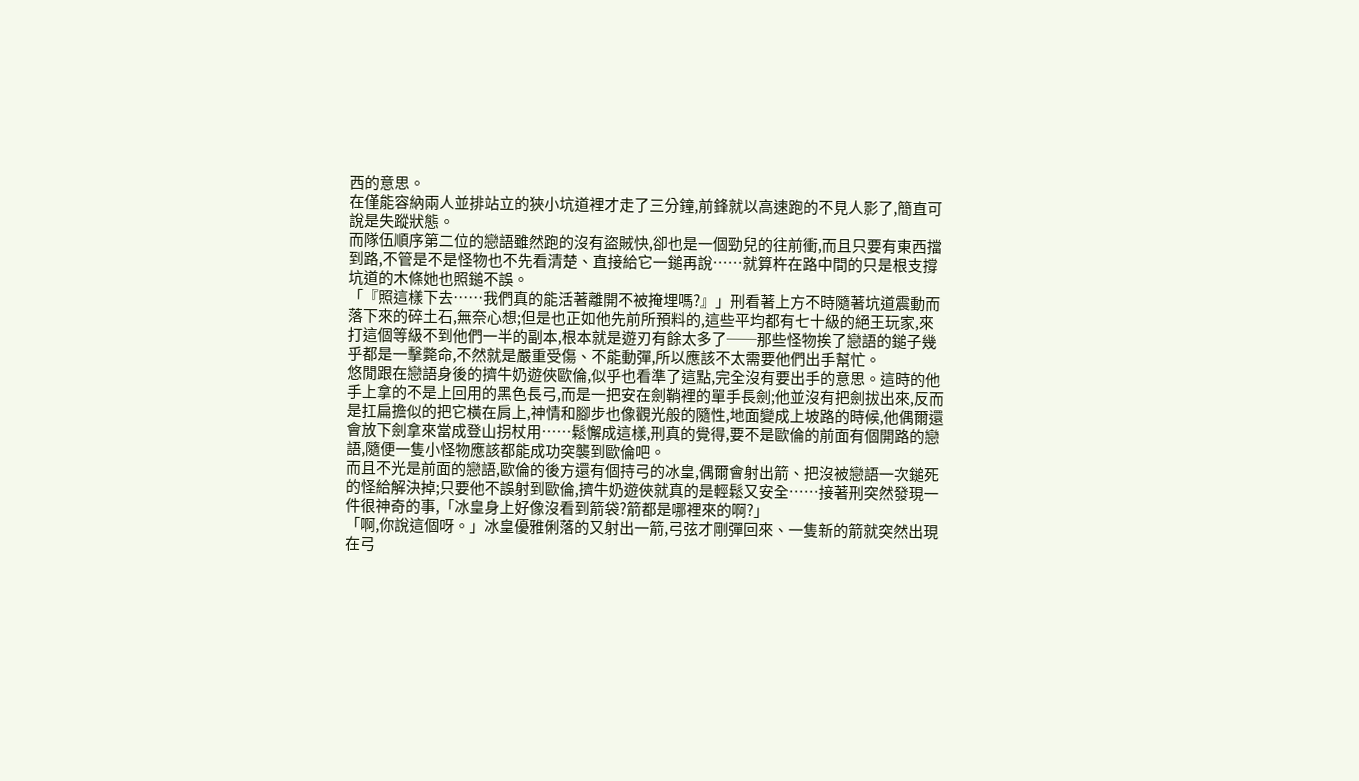西的意思。
在僅能容納兩人並排站立的狹小坑道裡才走了三分鐘,前鋒就以高速跑的不見人影了,簡直可說是失蹤狀態。
而隊伍順序第二位的戀語雖然跑的沒有盜賊快,卻也是一個勁兒的往前衝,而且只要有東西擋到路,不管是不是怪物也不先看清楚、直接給它一鎚再說……就算杵在路中間的只是根支撐坑道的木條她也照鎚不誤。
「『照這樣下去……我們真的能活著離開不被掩埋嗎?』」刑看著上方不時隨著坑道震動而落下來的碎土石,無奈心想;但是也正如他先前所預料的,這些平均都有七十級的絕王玩家,來打這個等級不到他們一半的副本,根本就是遊刃有餘太多了──那些怪物挨了戀語的鎚子幾乎都是一擊斃命,不然就是嚴重受傷、不能動彈,所以應該不太需要他們出手幫忙。
悠閒跟在戀語身後的擠牛奶遊俠歐倫,似乎也看準了這點,完全沒有要出手的意思。這時的他手上拿的不是上回用的黑色長弓,而是一把安在劍鞘裡的單手長劍;他並沒有把劍拔出來,反而是扛扁擔似的把它橫在肩上,神情和腳步也像觀光般的隨性,地面變成上坡路的時候,他偶爾還會放下劍拿來當成登山拐杖用……鬆懈成這樣,刑真的覺得,要不是歐倫的前面有個開路的戀語,隨便一隻小怪物應該都能成功突襲到歐倫吧。
而且不光是前面的戀語,歐倫的後方還有個持弓的冰皇,偶爾會射出箭、把沒被戀語一次鎚死的怪給解決掉;只要他不誤射到歐倫,擠牛奶遊俠就真的是輕鬆又安全……接著刑突然發現一件很神奇的事,「冰皇身上好像沒看到箭袋?箭都是哪裡來的啊?」
「啊,你說這個呀。」冰皇優雅俐落的又射出一箭,弓弦才剛彈回來、一隻新的箭就突然出現在弓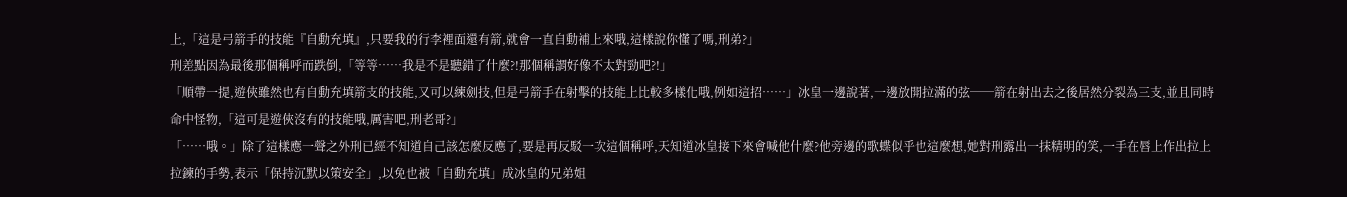上,「這是弓箭手的技能『自動充填』,只要我的行李裡面還有箭,就會一直自動補上來哦,這樣說你懂了嗎,刑弟?」
刑差點因為最後那個稱呼而跌倒,「等等……我是不是聽錯了什麼?!那個稱謂好像不太對勁吧?!」
「順帶一提,遊俠雖然也有自動充填箭支的技能,又可以練劍技,但是弓箭手在射擊的技能上比較多樣化哦,例如這招……」冰皇一邊說著,一邊放開拉滿的弦──箭在射出去之後居然分裂為三支,並且同時命中怪物,「這可是遊俠沒有的技能哦,厲害吧,刑老哥?」
「……哦。」除了這樣應一聲之外刑已經不知道自己該怎麼反應了,要是再反駁一次這個稱呼,天知道冰皇接下來會喊他什麼?他旁邊的歌蝶似乎也這麼想,她對刑露出一抹精明的笑,一手在唇上作出拉上拉鍊的手勢,表示「保持沉默以策安全」,以免也被「自動充填」成冰皇的兄弟姐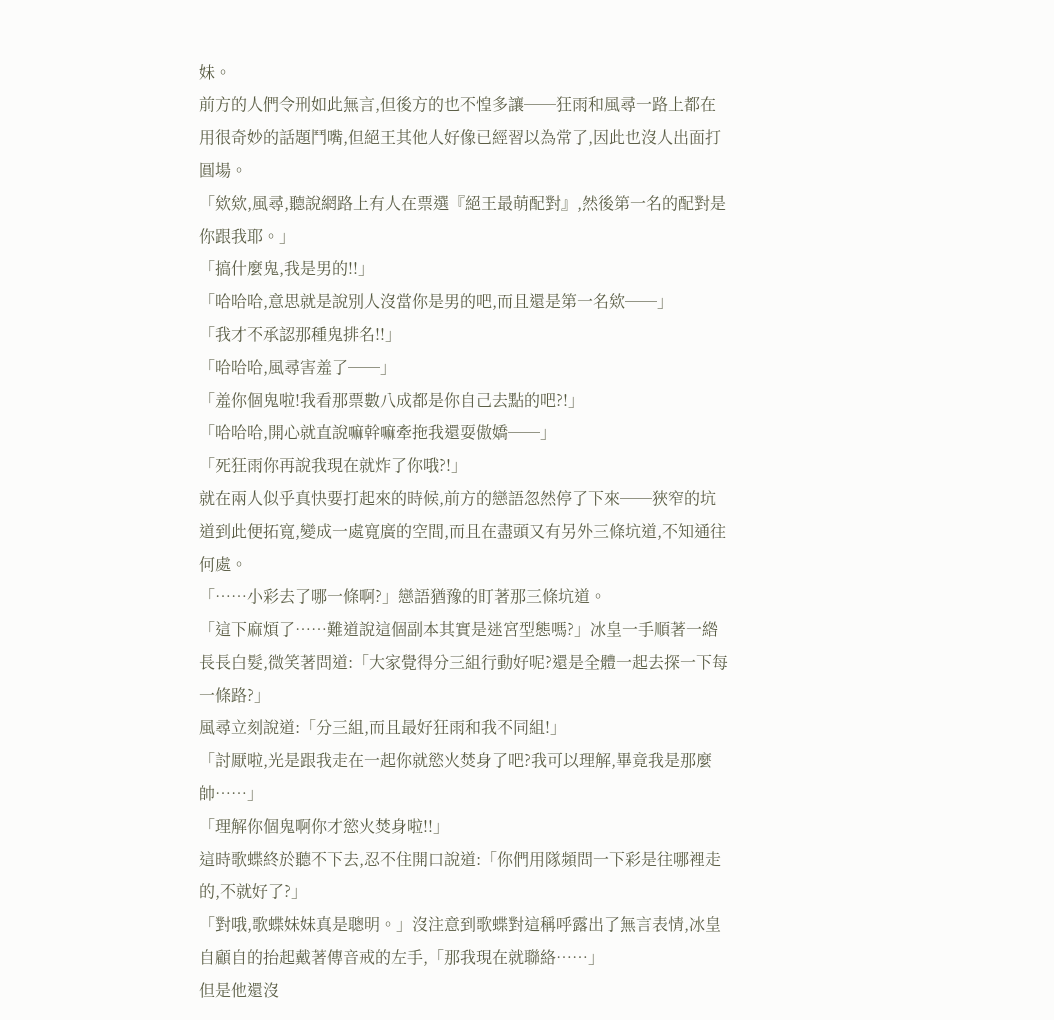妹。
前方的人們令刑如此無言,但後方的也不惶多讓──狂雨和風尋一路上都在用很奇妙的話題鬥嘴,但絕王其他人好像已經習以為常了,因此也沒人出面打圓場。
「欸欸,風尋,聽說網路上有人在票選『絕王最萌配對』,然後第一名的配對是你跟我耶。」
「搞什麼鬼,我是男的!!」
「哈哈哈,意思就是說別人沒當你是男的吧,而且還是第一名欸──」
「我才不承認那種鬼排名!!」
「哈哈哈,風尋害羞了──」
「羞你個鬼啦!我看那票數八成都是你自己去點的吧?!」
「哈哈哈,開心就直說嘛幹嘛牽拖我還耍傲嬌──」
「死狂雨你再說我現在就炸了你哦?!」
就在兩人似乎真快要打起來的時候,前方的戀語忽然停了下來──狹窄的坑道到此便拓寬,變成一處寬廣的空間,而且在盡頭又有另外三條坑道,不知通往何處。
「……小彩去了哪一條啊?」戀語猶豫的盯著那三條坑道。
「這下麻煩了……難道說這個副本其實是迷宮型態嗎?」冰皇一手順著一綹長長白髮,微笑著問道:「大家覺得分三組行動好呢?還是全體一起去探一下每一條路?」
風尋立刻說道:「分三組,而且最好狂雨和我不同組!」
「討厭啦,光是跟我走在一起你就慾火焚身了吧?我可以理解,畢竟我是那麼帥……」
「理解你個鬼啊你才慾火焚身啦!!」
這時歌蝶終於聽不下去,忍不住開口說道:「你們用隊頻問一下彩是往哪裡走的,不就好了?」
「對哦,歌蝶妹妹真是聰明。」沒注意到歌蝶對這稱呼露出了無言表情,冰皇自顧自的抬起戴著傳音戒的左手,「那我現在就聯絡……」
但是他還沒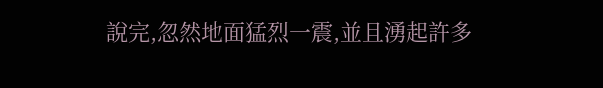說完,忽然地面猛烈一震,並且湧起許多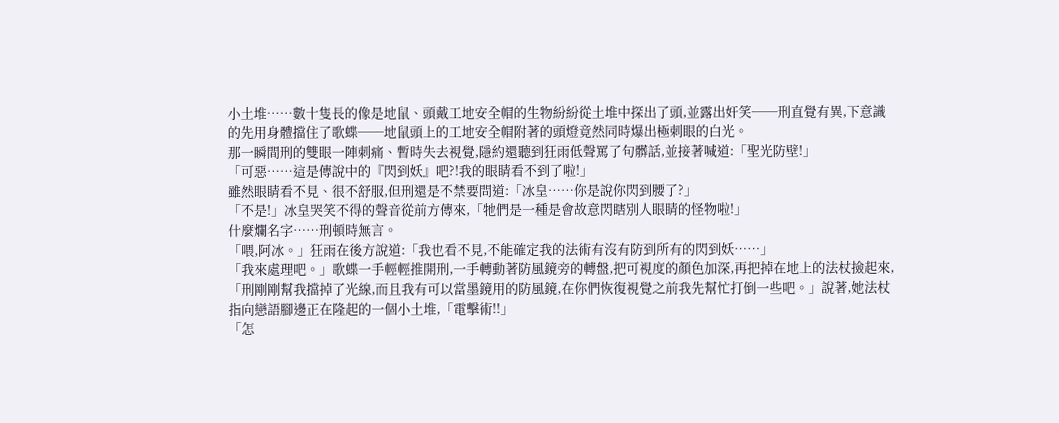小土堆……數十隻長的像是地鼠、頭戴工地安全帽的生物紛紛從土堆中探出了頭,並露出奸笑──刑直覺有異,下意識的先用身體擋住了歌蝶──地鼠頭上的工地安全帽附著的頭燈竟然同時爆出極刺眼的白光。
那一瞬間刑的雙眼一陣刺痛、暫時失去視覺,隱約還聽到狂雨低聲罵了句髒話,並接著喊道:「聖光防壁!」
「可惡……這是傳說中的『閃到妖』吧?!我的眼睛看不到了啦!」
雖然眼睛看不見、很不舒服,但刑還是不禁要問道:「冰皇……你是說你閃到腰了?」
「不是!」冰皇哭笑不得的聲音從前方傳來,「牠們是一種是會故意閃瞎別人眼睛的怪物啦!」
什麼爛名字……刑頓時無言。
「喂,阿冰。」狂雨在後方說道:「我也看不見,不能確定我的法術有沒有防到所有的閃到妖……」
「我來處理吧。」歌蝶一手輕輕推開刑,一手轉動著防風鏡旁的轉盤,把可視度的顏色加深,再把掉在地上的法杖撿起來,「刑剛剛幫我擋掉了光線,而且我有可以當墨鏡用的防風鏡,在你們恢復視覺之前我先幫忙打倒一些吧。」說著,她法杖指向戀語腳邊正在隆起的一個小土堆,「電擊術!!」
「怎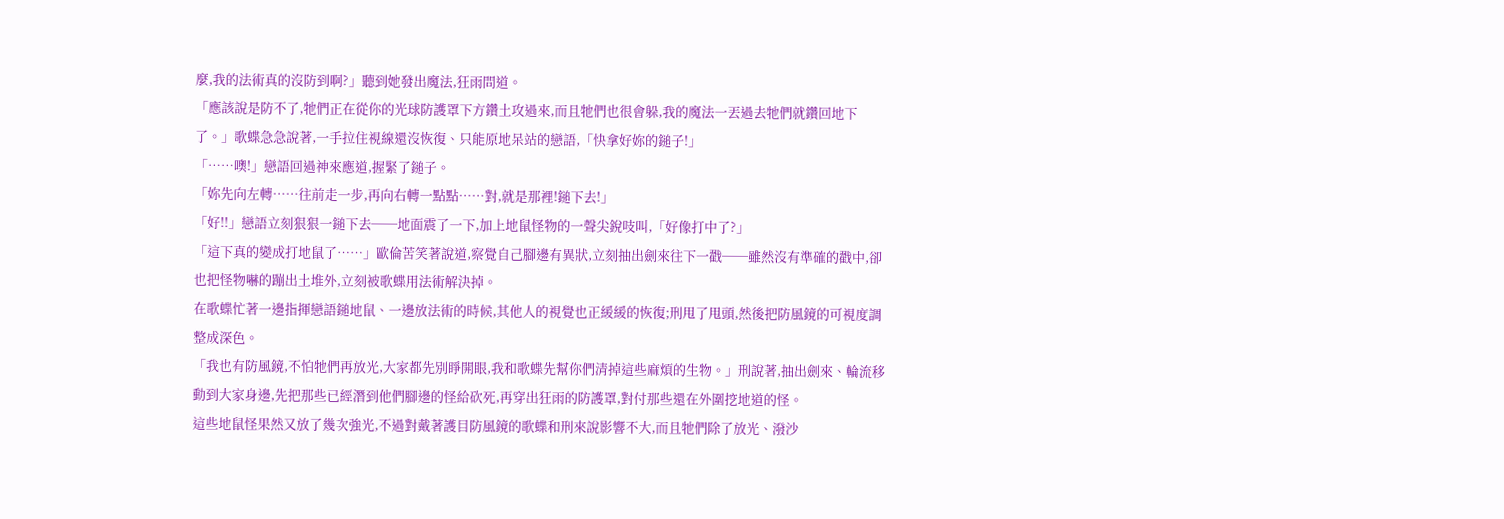麼,我的法術真的沒防到啊?」聽到她發出魔法,狂雨問道。
「應該說是防不了,牠們正在從你的光球防護罩下方鑽土攻過來,而且牠們也很會躲,我的魔法一丟過去牠們就鑽回地下了。」歌蝶急急說著,一手拉住視線還沒恢復、只能原地呆站的戀語,「快拿好妳的鎚子!」
「……噢!」戀語回過神來應道,握緊了鎚子。
「妳先向左轉……往前走一步,再向右轉一點點……對,就是那裡!鎚下去!」
「好!!」戀語立刻狠狠一鎚下去──地面震了一下,加上地鼠怪物的一聲尖銳吱叫,「好像打中了?」
「這下真的變成打地鼠了……」歐倫苦笑著說道,察覺自己腳邊有異狀,立刻抽出劍來往下一戳──雖然沒有準確的戳中,卻也把怪物嚇的蹦出土堆外,立刻被歌蝶用法術解決掉。
在歌蝶忙著一邊指揮戀語鎚地鼠、一邊放法術的時候,其他人的視覺也正緩緩的恢復;刑甩了甩頭,然後把防風鏡的可視度調整成深色。
「我也有防風鏡,不怕牠們再放光,大家都先別睜開眼,我和歌蝶先幫你們清掉這些麻煩的生物。」刑說著,抽出劍來、輪流移動到大家身邊,先把那些已經潛到他們腳邊的怪給砍死,再穿出狂雨的防護罩,對付那些還在外圍挖地道的怪。
這些地鼠怪果然又放了幾次強光,不過對戴著護目防風鏡的歌蝶和刑來說影響不大,而且牠們除了放光、潑沙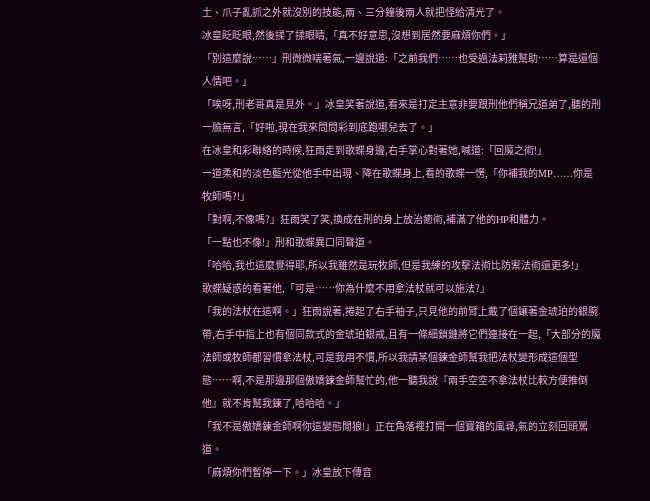土、爪子亂抓之外就沒別的技能,兩、三分鐘後兩人就把怪給清光了。
冰皇眨眨眼,然後揉了揉眼睛,「真不好意思,沒想到居然要麻煩你們。」
「別這麼說……」刑微微喘著氣,一邊說道:「之前我們……也受過法莉雅幫助……算是還個人情吧。」
「唉呀,刑老哥真是見外。」冰皇笑著說道,看來是打定主意非要跟刑他們稱兄道弟了,聽的刑一臉無言,「好啦,現在我來問問彩到底跑哪兒去了。」
在冰皇和彩聯絡的時候,狂雨走到歌蝶身邊,右手掌心對著她,喊道:「回魔之術!」
一道柔和的淡色藍光從他手中出現、降在歌蝶身上,看的歌蝶一愣,「你補我的MP……你是牧師嗎?!」
「對啊,不像嗎?」狂雨笑了笑,換成在刑的身上放治癒術,補滿了他的HP和體力。
「一點也不像!」刑和歌蝶異口同聲道。
「哈哈,我也這麼覺得耶,所以我雖然是玩牧師,但是我練的攻擊法術比防禦法術還更多!」
歌蝶疑惑的看著他,「可是……你為什麼不用拿法杖就可以施法?」
「我的法杖在這啊。」狂雨說著,捲起了右手袖子,只見他的前臂上戴了個鑲著金琥珀的銀腕帶,右手中指上也有個同款式的金琥珀銀戒,且有一條細鎖鏈將它們連接在一起,「大部分的魔法師或牧師都習慣拿法杖,可是我用不慣,所以我請某個鍊金師幫我把法杖變形成這個型態……啊,不是那邊那個傲嬌鍊金師幫忙的,他一聽我說『兩手空空不拿法杖比較方便推倒他』就不肯幫我鍊了,哈哈哈。」
「我不是傲嬌鍊金師啊你這變態閒狼!」正在角落裡打開一個寶箱的風尋,氣的立刻回頭罵道。
「麻煩你們暫停一下。」冰皇放下傳音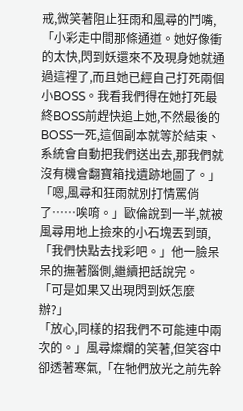戒,微笑著阻止狂雨和風尋的鬥嘴,「小彩走中間那條通道。她好像衝的太快,閃到妖還來不及現身她就通過這裡了,而且她已經自己打死兩個小BOSS。我看我們得在她打死最終BOSS前趕快追上她,不然最後的BOSS一死,這個副本就等於結束、系統會自動把我們送出去,那我們就沒有機會翻寶箱找遺跡地圖了。」
「嗯,風尋和狂雨就別打情罵俏了……唉唷。」歐倫說到一半,就被風尋用地上撿來的小石塊丟到頭,「我們快點去找彩吧。」他一臉呆呆的撫著腦側,繼續把話說完。
「可是如果又出現閃到妖怎麼辦?」
「放心,同樣的招我們不可能連中兩次的。」風尋燦爛的笑著,但笑容中卻透著寒氣,「在牠們放光之前先幹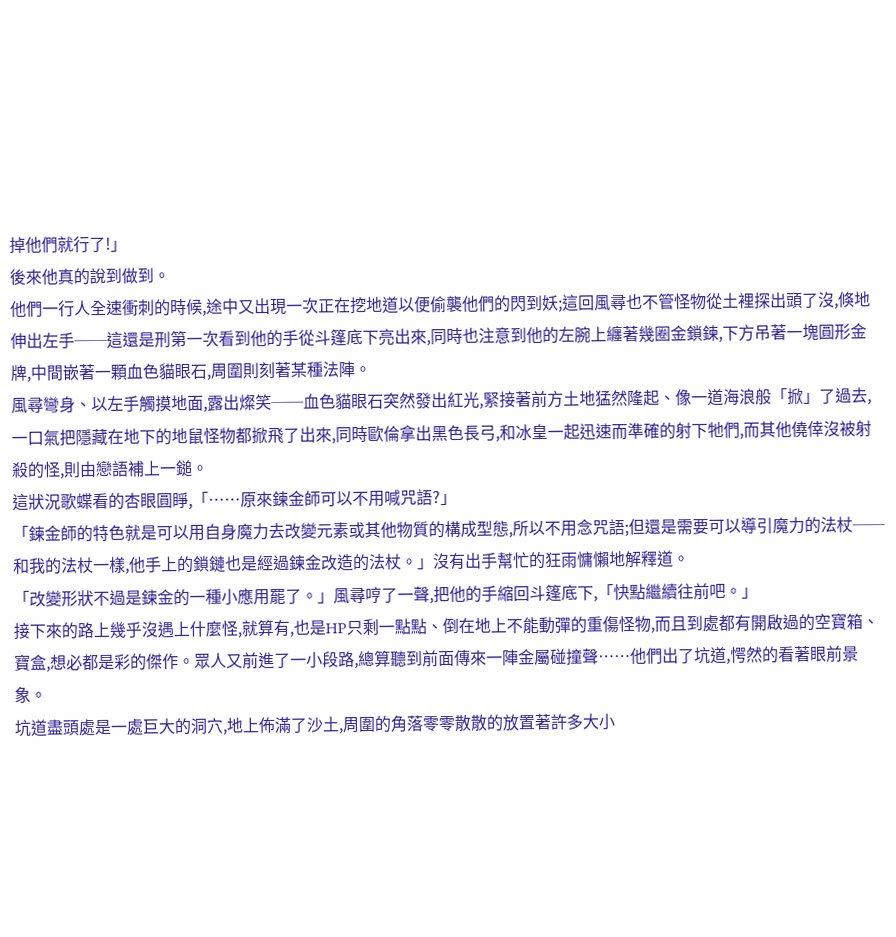掉他們就行了!」
後來他真的說到做到。
他們一行人全速衝刺的時候,途中又出現一次正在挖地道以便偷襲他們的閃到妖;這回風尋也不管怪物從土裡探出頭了沒,倏地伸出左手──這還是刑第一次看到他的手從斗篷底下亮出來,同時也注意到他的左腕上纏著幾圈金鎖鍊,下方吊著一塊圓形金牌,中間嵌著一顆血色貓眼石,周圍則刻著某種法陣。
風尋彎身、以左手觸摸地面,露出燦笑──血色貓眼石突然發出紅光,緊接著前方土地猛然隆起、像一道海浪般「掀」了過去,一口氣把隱藏在地下的地鼠怪物都掀飛了出來,同時歐倫拿出黑色長弓,和冰皇一起迅速而準確的射下牠們,而其他僥倖沒被射殺的怪,則由戀語補上一鎚。
這狀況歌蝶看的杏眼圓睜,「……原來鍊金師可以不用喊咒語?」
「鍊金師的特色就是可以用自身魔力去改變元素或其他物質的構成型態,所以不用念咒語;但還是需要可以導引魔力的法杖──和我的法杖一樣,他手上的鎖鏈也是經過鍊金改造的法杖。」沒有出手幫忙的狂雨慵懶地解釋道。
「改變形狀不過是鍊金的一種小應用罷了。」風尋哼了一聲,把他的手縮回斗篷底下,「快點繼續往前吧。」
接下來的路上幾乎沒遇上什麼怪,就算有,也是HP只剩一點點、倒在地上不能動彈的重傷怪物,而且到處都有開啟過的空寶箱、寶盒,想必都是彩的傑作。眾人又前進了一小段路,總算聽到前面傳來一陣金屬碰撞聲……他們出了坑道,愕然的看著眼前景象。
坑道盡頭處是一處巨大的洞穴,地上佈滿了沙土,周圍的角落零零散散的放置著許多大小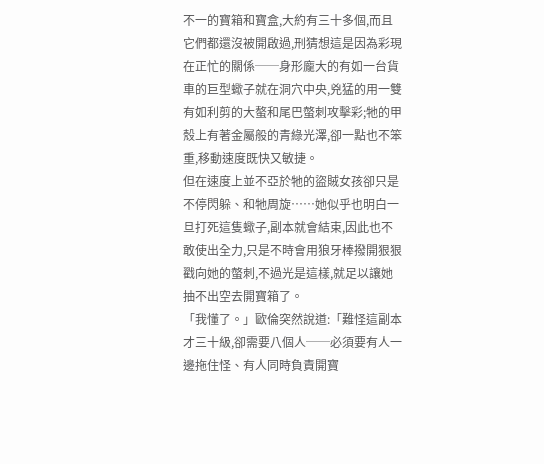不一的寶箱和寶盒,大約有三十多個,而且它們都還沒被開啟過,刑猜想這是因為彩現在正忙的關係──身形龐大的有如一台貨車的巨型蠍子就在洞穴中央,兇猛的用一雙有如利剪的大螯和尾巴螫刺攻擊彩;牠的甲殼上有著金屬般的青綠光澤,卻一點也不笨重,移動速度既快又敏捷。
但在速度上並不亞於牠的盜賊女孩卻只是不停閃躲、和牠周旋……她似乎也明白一旦打死這隻蠍子,副本就會結束,因此也不敢使出全力,只是不時會用狼牙棒撥開狠狠戳向她的螫刺,不過光是這樣,就足以讓她抽不出空去開寶箱了。
「我懂了。」歐倫突然說道:「難怪這副本才三十級,卻需要八個人──必須要有人一邊拖住怪、有人同時負責開寶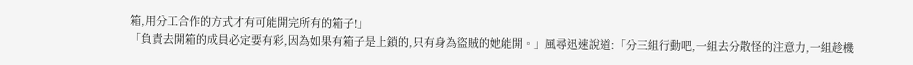箱,用分工合作的方式才有可能開完所有的箱子!」
「負責去開箱的成員必定要有彩,因為如果有箱子是上鎖的,只有身為盜賊的她能開。」風尋迅速說道:「分三組行動吧,一組去分散怪的注意力,一組趁機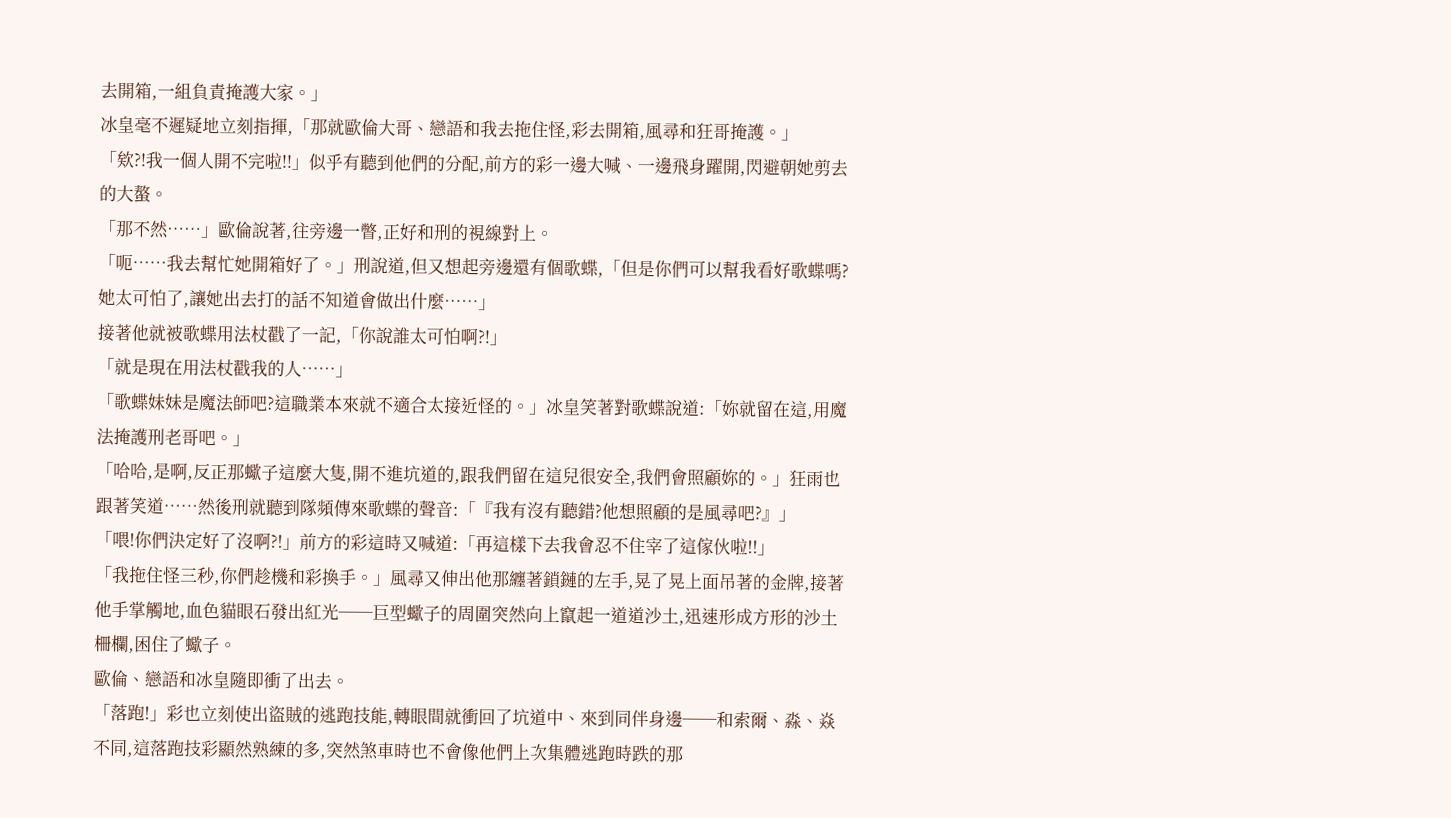去開箱,一組負責掩護大家。」
冰皇毫不遲疑地立刻指揮,「那就歐倫大哥、戀語和我去拖住怪,彩去開箱,風尋和狂哥掩護。」
「欸?!我一個人開不完啦!!」似乎有聽到他們的分配,前方的彩一邊大喊、一邊飛身躍開,閃避朝她剪去的大螯。
「那不然……」歐倫說著,往旁邊一瞥,正好和刑的視線對上。
「呃……我去幫忙她開箱好了。」刑說道,但又想起旁邊還有個歌蝶,「但是你們可以幫我看好歌蝶嗎?她太可怕了,讓她出去打的話不知道會做出什麼……」
接著他就被歌蝶用法杖戳了一記,「你說誰太可怕啊?!」
「就是現在用法杖戳我的人……」
「歌蝶妹妹是魔法師吧?這職業本來就不適合太接近怪的。」冰皇笑著對歌蝶說道:「妳就留在這,用魔法掩護刑老哥吧。」
「哈哈,是啊,反正那蠍子這麼大隻,開不進坑道的,跟我們留在這兒很安全,我們會照顧妳的。」狂雨也跟著笑道……然後刑就聽到隊頻傳來歌蝶的聲音:「『我有沒有聽錯?他想照顧的是風尋吧?』」
「喂!你們決定好了沒啊?!」前方的彩這時又喊道:「再這樣下去我會忍不住宰了這傢伙啦!!」
「我拖住怪三秒,你們趁機和彩換手。」風尋又伸出他那纏著鎖鏈的左手,晃了晃上面吊著的金牌,接著他手掌觸地,血色貓眼石發出紅光──巨型蠍子的周圍突然向上竄起一道道沙土,迅速形成方形的沙土柵欄,困住了蠍子。
歐倫、戀語和冰皇隨即衝了出去。
「落跑!」彩也立刻使出盜賊的逃跑技能,轉眼間就衝回了坑道中、來到同伴身邊──和索爾、淼、焱不同,這落跑技彩顯然熟練的多,突然煞車時也不會像他們上次集體逃跑時跌的那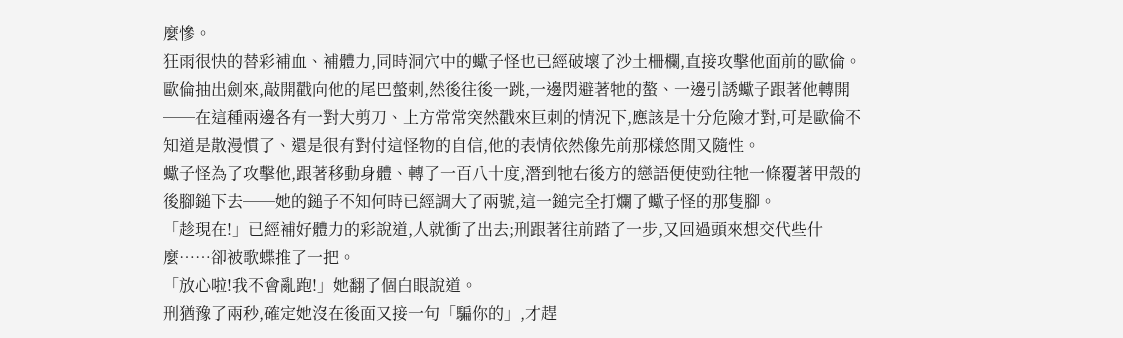麼慘。
狂雨很快的替彩補血、補體力,同時洞穴中的蠍子怪也已經破壞了沙土柵欄,直接攻擊他面前的歐倫。
歐倫抽出劍來,敲開戳向他的尾巴螫刺,然後往後一跳,一邊閃避著牠的螯、一邊引誘蠍子跟著他轉開──在這種兩邊各有一對大剪刀、上方常常突然戳來巨刺的情況下,應該是十分危險才對,可是歐倫不知道是散漫慣了、還是很有對付這怪物的自信,他的表情依然像先前那樣悠閒又隨性。
蠍子怪為了攻擊他,跟著移動身體、轉了一百八十度,潛到牠右後方的戀語便使勁往牠一條覆著甲殼的後腳鎚下去──她的鎚子不知何時已經調大了兩號,這一鎚完全打爛了蠍子怪的那隻腳。
「趁現在!」已經補好體力的彩說道,人就衝了出去;刑跟著往前踏了一步,又回過頭來想交代些什麼……卻被歌蝶推了一把。
「放心啦!我不會亂跑!」她翻了個白眼說道。
刑猶豫了兩秒,確定她沒在後面又接一句「騙你的」,才趕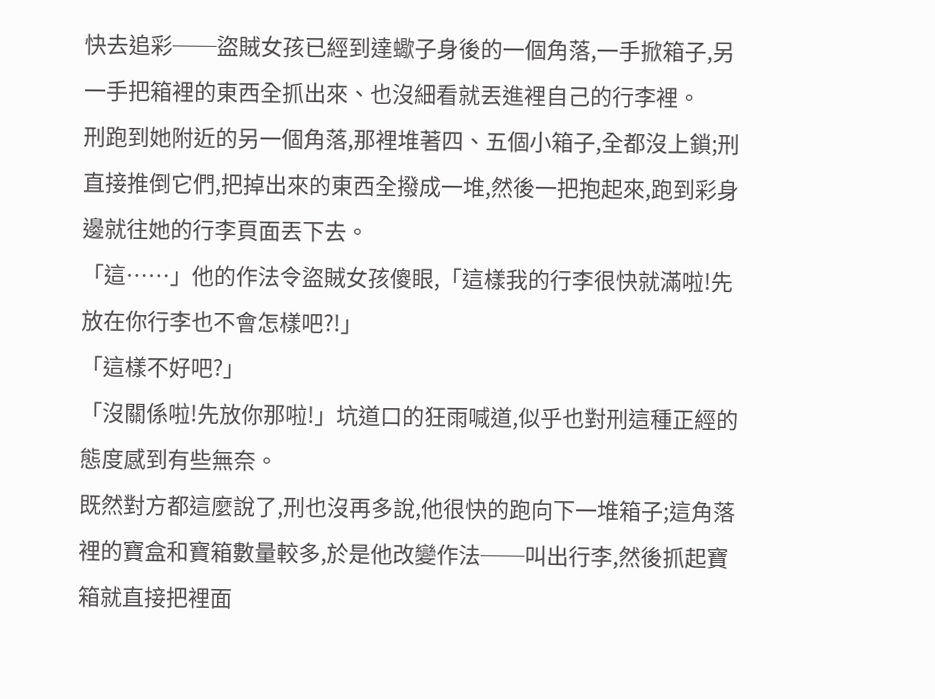快去追彩──盜賊女孩已經到達蠍子身後的一個角落,一手掀箱子,另一手把箱裡的東西全抓出來、也沒細看就丟進裡自己的行李裡。
刑跑到她附近的另一個角落,那裡堆著四、五個小箱子,全都沒上鎖;刑直接推倒它們,把掉出來的東西全撥成一堆,然後一把抱起來,跑到彩身邊就往她的行李頁面丟下去。
「這……」他的作法令盜賊女孩傻眼,「這樣我的行李很快就滿啦!先放在你行李也不會怎樣吧?!」
「這樣不好吧?」
「沒關係啦!先放你那啦!」坑道口的狂雨喊道,似乎也對刑這種正經的態度感到有些無奈。
既然對方都這麼說了,刑也沒再多說,他很快的跑向下一堆箱子;這角落裡的寶盒和寶箱數量較多,於是他改變作法──叫出行李,然後抓起寶箱就直接把裡面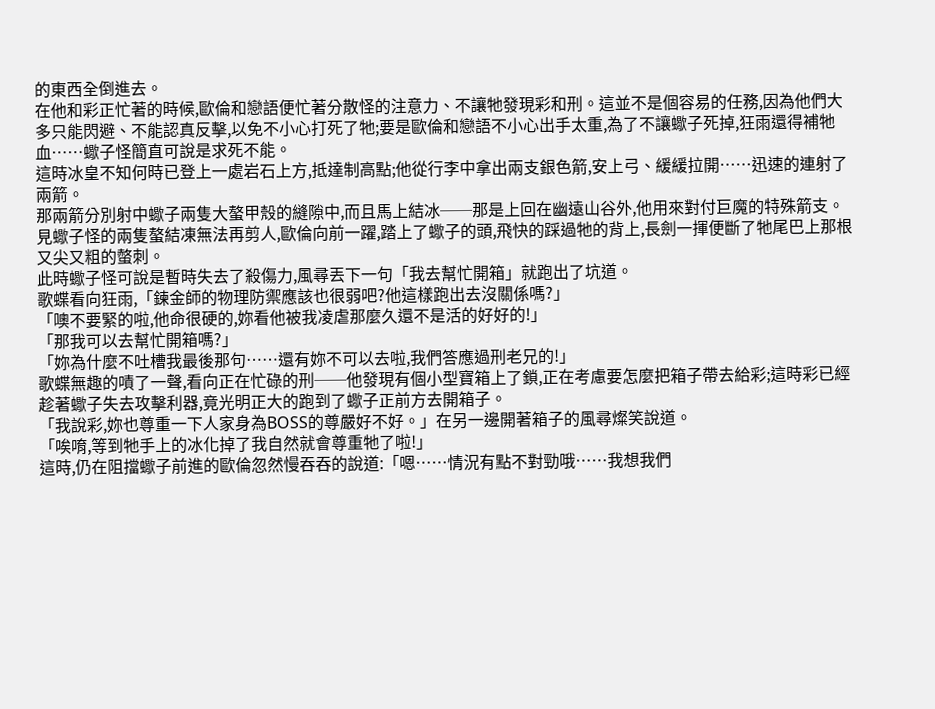的東西全倒進去。
在他和彩正忙著的時候,歐倫和戀語便忙著分散怪的注意力、不讓牠發現彩和刑。這並不是個容易的任務,因為他們大多只能閃避、不能認真反擊,以免不小心打死了牠;要是歐倫和戀語不小心出手太重,為了不讓蠍子死掉,狂雨還得補牠血……蠍子怪簡直可說是求死不能。
這時冰皇不知何時已登上一處岩石上方,抵達制高點;他從行李中拿出兩支銀色箭,安上弓、緩緩拉開……迅速的連射了兩箭。
那兩箭分別射中蠍子兩隻大螯甲殼的縫隙中,而且馬上結冰──那是上回在幽遠山谷外,他用來對付巨魔的特殊箭支。
見蠍子怪的兩隻螯結凍無法再剪人,歐倫向前一躍,踏上了蠍子的頭,飛快的踩過牠的背上,長劍一揮便斷了牠尾巴上那根又尖又粗的螫刺。
此時蠍子怪可說是暫時失去了殺傷力,風尋丟下一句「我去幫忙開箱」就跑出了坑道。
歌蝶看向狂雨,「鍊金師的物理防禦應該也很弱吧?他這樣跑出去沒關係嗎?」
「噢不要緊的啦,他命很硬的,妳看他被我凌虐那麼久還不是活的好好的!」
「那我可以去幫忙開箱嗎?」
「妳為什麼不吐槽我最後那句……還有妳不可以去啦,我們答應過刑老兄的!」
歌蝶無趣的嘖了一聲,看向正在忙碌的刑──他發現有個小型寶箱上了鎖,正在考慮要怎麼把箱子帶去給彩;這時彩已經趁著蠍子失去攻擊利器,竟光明正大的跑到了蠍子正前方去開箱子。
「我說彩,妳也尊重一下人家身為BOSS的尊嚴好不好。」在另一邊開著箱子的風尋燦笑說道。
「唉唷,等到牠手上的冰化掉了我自然就會尊重牠了啦!」
這時,仍在阻擋蠍子前進的歐倫忽然慢吞吞的說道:「嗯……情況有點不對勁哦……我想我們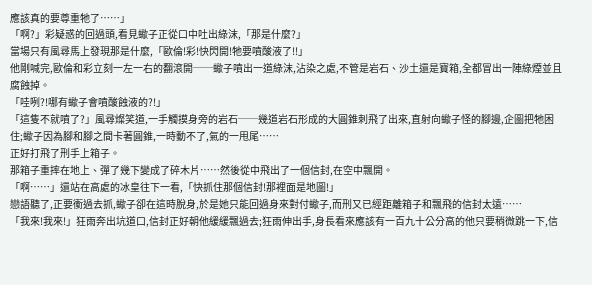應該真的要尊重牠了……」
「啊?」彩疑惑的回過頭,看見蠍子正從口中吐出綠沫,「那是什麼?」
當場只有風尋馬上發現那是什麼,「歐倫!彩!快閃開!牠要噴酸液了!!」
他剛喊完,歐倫和彩立刻一左一右的翻滾開──蠍子噴出一道綠沫,沾染之處,不管是岩石、沙土還是寶箱,全都冒出一陣綠煙並且腐蝕掉。
「哇咧?!哪有蠍子會噴酸蝕液的?!」
「這隻不就噴了?」風尋燦笑道,一手觸摸身旁的岩石──幾道岩石形成的大圓錐刺飛了出來,直射向蠍子怪的腳邊,企圖把牠困住;蠍子因為腳和腳之間卡著圓錐,一時動不了,氣的一甩尾……
正好打飛了刑手上箱子。
那箱子重摔在地上、彈了幾下變成了碎木片……然後從中飛出了一個信封,在空中飄開。
「啊……」還站在高處的冰皇往下一看,「快抓住那個信封!那裡面是地圖!」
戀語聽了,正要衝過去抓,蠍子卻在這時脫身,於是她只能回過身來對付蠍子,而刑又已經距離箱子和飄飛的信封太遠……
「我來!我來!」狂雨奔出坑道口,信封正好朝他緩緩飄過去;狂雨伸出手,身長看來應該有一百九十公分高的他只要稍微跳一下,信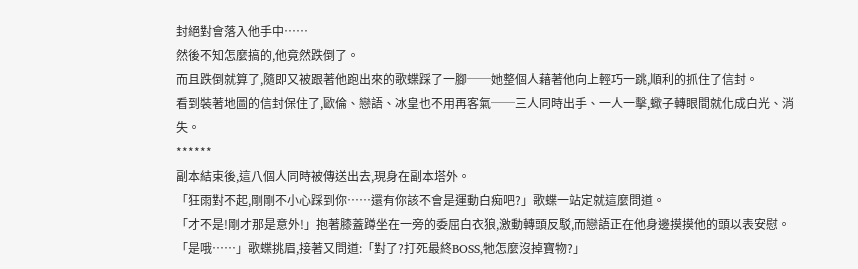封絕對會落入他手中……
然後不知怎麼搞的,他竟然跌倒了。
而且跌倒就算了,隨即又被跟著他跑出來的歌蝶踩了一腳──她整個人藉著他向上輕巧一跳,順利的抓住了信封。
看到裝著地圖的信封保住了,歐倫、戀語、冰皇也不用再客氣──三人同時出手、一人一擊,蠍子轉眼間就化成白光、消失。
******
副本結束後,這八個人同時被傳送出去,現身在副本塔外。
「狂雨對不起,剛剛不小心踩到你……還有你該不會是運動白痴吧?」歌蝶一站定就這麼問道。
「才不是!剛才那是意外!」抱著膝蓋蹲坐在一旁的委屈白衣狼,激動轉頭反駁,而戀語正在他身邊摸摸他的頭以表安慰。
「是哦……」歌蝶挑眉,接著又問道:「對了?打死最終BOSS,牠怎麼沒掉寶物?」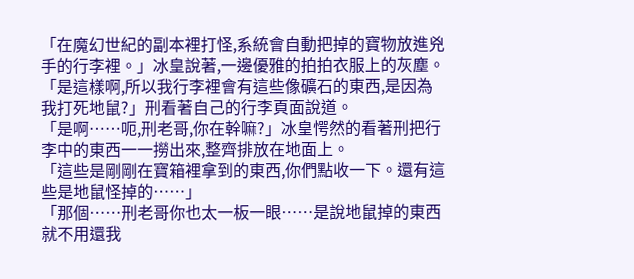「在魔幻世紀的副本裡打怪,系統會自動把掉的寶物放進兇手的行李裡。」冰皇說著,一邊優雅的拍拍衣服上的灰塵。
「是這樣啊,所以我行李裡會有這些像礦石的東西,是因為我打死地鼠?」刑看著自己的行李頁面說道。
「是啊……呃,刑老哥,你在幹嘛?」冰皇愕然的看著刑把行李中的東西一一撈出來,整齊排放在地面上。
「這些是剛剛在寶箱裡拿到的東西,你們點收一下。還有這些是地鼠怪掉的……」
「那個……刑老哥你也太一板一眼……是說地鼠掉的東西就不用還我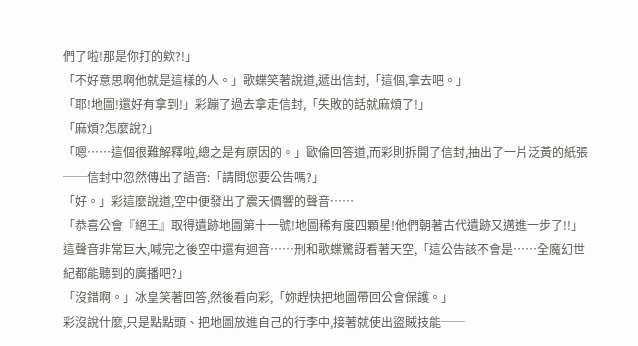們了啦!那是你打的欸?!」
「不好意思啊他就是這樣的人。」歌蝶笑著說道,遞出信封,「這個,拿去吧。」
「耶!地圖!還好有拿到!」彩蹦了過去拿走信封,「失敗的話就麻煩了!」
「麻煩?怎麼說?」
「嗯……這個很難解釋啦,總之是有原因的。」歐倫回答道,而彩則拆開了信封,抽出了一片泛黃的紙張──信封中忽然傳出了語音:「請問您要公告嗎?」
「好。」彩這麼說道,空中便發出了震天價響的聲音……
「恭喜公會『絕王』取得遺跡地圖第十一號!地圖稀有度四顆星!他們朝著古代遺跡又邁進一步了!!」
這聲音非常巨大,喊完之後空中還有迴音……刑和歌蝶驚訝看著天空,「這公告該不會是……全魔幻世紀都能聽到的廣播吧?」
「沒錯啊。」冰皇笑著回答,然後看向彩,「妳趕快把地圖帶回公會保護。」
彩沒說什麼,只是點點頭、把地圖放進自己的行李中,接著就使出盜賊技能──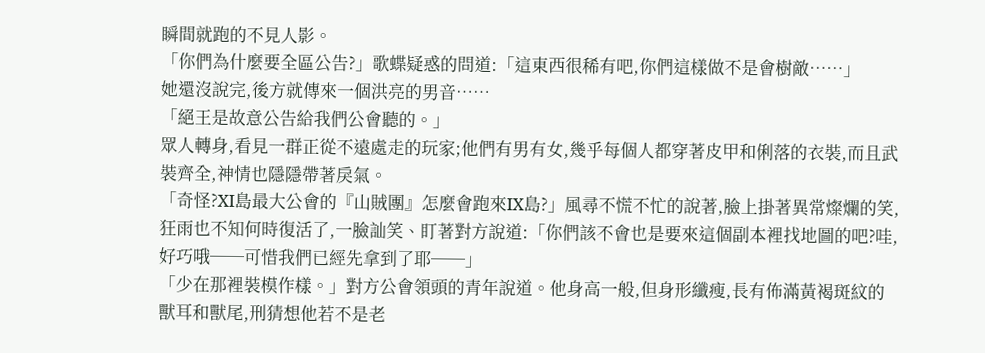瞬間就跑的不見人影。
「你們為什麼要全區公告?」歌蝶疑惑的問道:「這東西很稀有吧,你們這樣做不是會樹敵……」
她還沒說完,後方就傳來一個洪亮的男音……
「絕王是故意公告給我們公會聽的。」
眾人轉身,看見一群正從不遠處走的玩家;他們有男有女,幾乎每個人都穿著皮甲和俐落的衣裝,而且武裝齊全,神情也隱隱帶著戾氣。
「奇怪?XI島最大公會的『山賊團』怎麼會跑來IX島?」風尋不慌不忙的說著,臉上掛著異常燦爛的笑,狂雨也不知何時復活了,一臉訕笑、盯著對方說道:「你們該不會也是要來這個副本裡找地圖的吧?哇,好巧哦──可惜我們已經先拿到了耶──」
「少在那裡裝模作樣。」對方公會領頭的青年說道。他身高一般,但身形纖瘦,長有佈滿黃褐斑紋的獸耳和獸尾,刑猜想他若不是老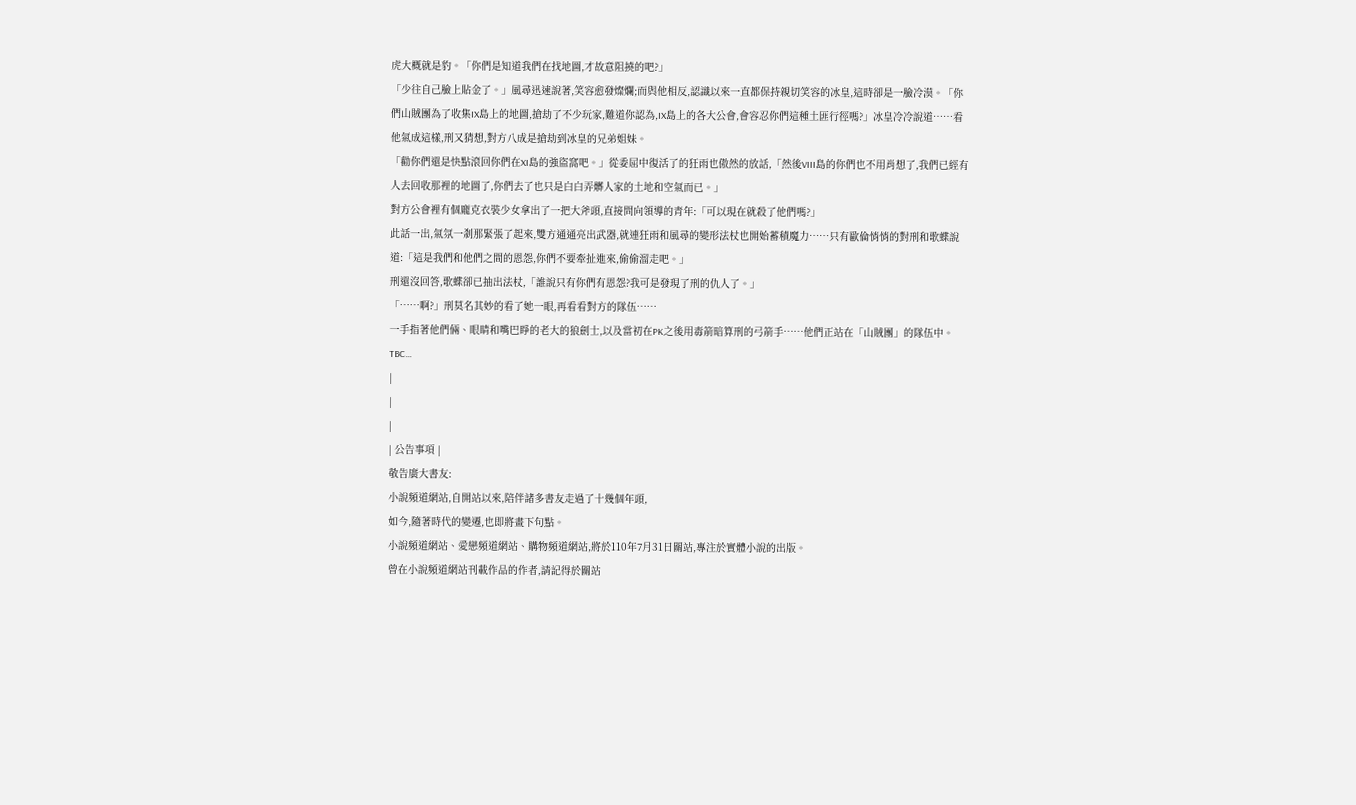虎大概就是豹。「你們是知道我們在找地圖,才故意阻撓的吧?」
「少往自己臉上貼金了。」風尋迅速說著,笑容愈發燦爛;而與他相反,認識以來一直都保持親切笑容的冰皇,這時卻是一臉冷漠。「你們山賊團為了收集IX島上的地圖,搶劫了不少玩家,難道你認為,IX島上的各大公會,會容忍你們這種土匪行徑嗎?」冰皇冷冷說道……看他氣成這樣,刑又猜想,對方八成是搶劫到冰皇的兄弟姐妹。
「勸你們還是快點滾回你們在XI島的強盜窩吧。」從委屈中復活了的狂雨也傲然的放話,「然後VIII島的你們也不用肖想了,我們已經有人去回收那裡的地圖了,你們去了也只是白白弄髒人家的土地和空氣而已。」
對方公會裡有個龐克衣裝少女拿出了一把大斧頭,直接問向領導的青年:「可以現在就殺了他們嗎?」
此話一出,氣氛一剎那緊張了起來,雙方通通亮出武器,就連狂雨和風尋的變形法杖也開始蓄積魔力……只有歐倫悄悄的對刑和歌蝶說道:「這是我們和他們之間的恩怨,你們不要牽扯進來,偷偷溜走吧。」
刑還沒回答,歌蝶卻已抽出法杖,「誰說只有你們有恩怨?我可是發現了刑的仇人了。」
「……啊?」刑莫名其妙的看了她一眼,再看看對方的隊伍……
一手指著他們倆、眼睛和嘴巴睜的老大的狼劍士,以及當初在PK之後用毒箭暗算刑的弓箭手……他們正站在「山賊團」的隊伍中。
TBC...
|
|
|
| 公告事項 |
敬告廣大書友:
小說頻道網站,自開站以來,陪伴諸多書友走過了十幾個年頭,
如今,隨著時代的變遷,也即將畫下句點。
小說頻道網站、愛戀頻道網站、購物頻道網站,將於110年7月31日關站,專注於實體小說的出版。
曾在小說頻道網站刊載作品的作者,請記得於關站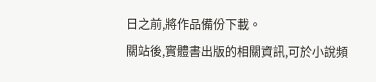日之前,將作品備份下載。
關站後,實體書出版的相關資訊,可於小說頻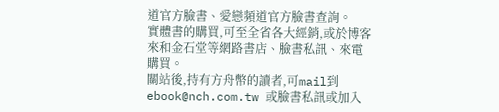道官方臉書、愛戀頻道官方臉書查詢。
實體書的購買,可至全省各大經銷,或於博客來和金石堂等網路書店、臉書私訊、來電購買。
關站後,持有方舟幣的讀者,可mail到 ebook@nch.com.tw 或臉書私訊或加入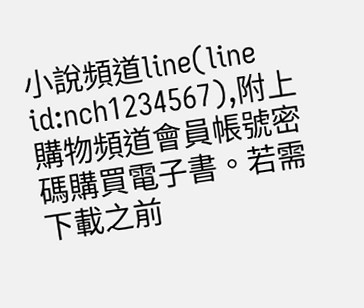小說頻道line(line id:nch1234567),附上購物頻道會員帳號密碼購買電子書。若需下載之前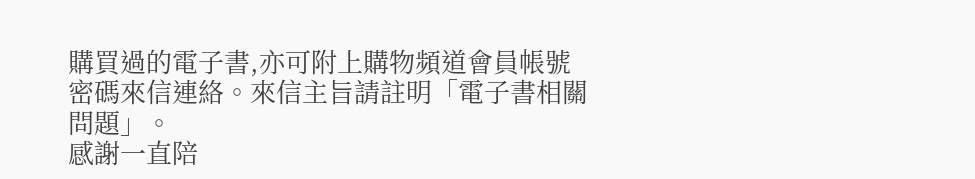購買過的電子書,亦可附上購物頻道會員帳號密碼來信連絡。來信主旨請註明「電子書相關問題」。
感謝一直陪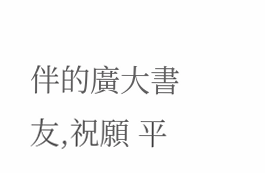伴的廣大書友,祝願 平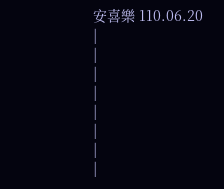安喜樂 110.06.20
|
|
|
|
|
|
|
|